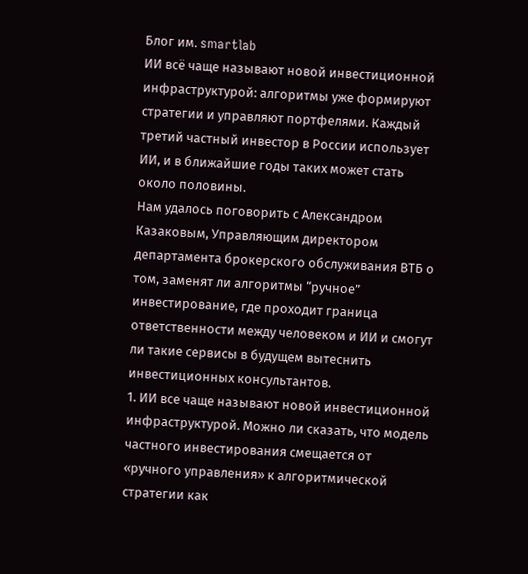Блог им. smartlab
ИИ всё чаще называют новой инвестиционной инфраструктурой: алгоритмы уже формируют стратегии и управляют портфелями. Каждый третий частный инвестор в России использует ИИ, и в ближайшие годы таких может стать около половины.
Нам удалось поговорить с Александром Казаковым, Управляющим директором департамента брокерского обслуживания ВТБ о том, заменят ли алгоритмы “ручное” инвестирование, где проходит граница ответственности между человеком и ИИ и смогут ли такие сервисы в будущем вытеснить инвестиционных консультантов.
1. ИИ все чаще называют новой инвестиционной инфраструктурой. Можно ли сказать, что модель частного инвестирования смещается от «ручного управления» к алгоритмической стратегии как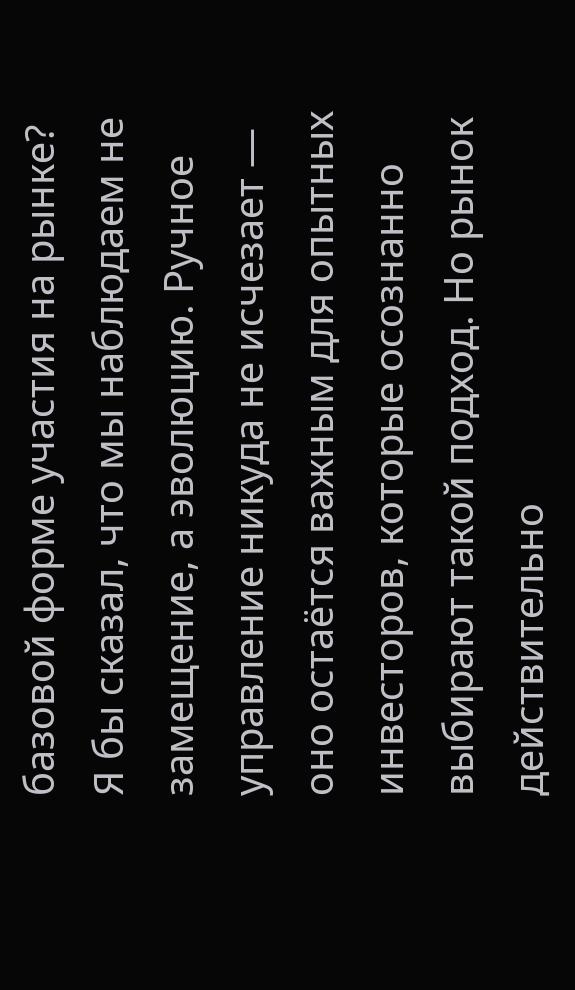базовой форме участия на рынке?
Я бы сказал, что мы наблюдаем не замещение, а эволюцию. Ручное управление никуда не исчезает — оно остаётся важным для опытных инвесторов, которые осознанно выбирают такой подход. Но рынок действительно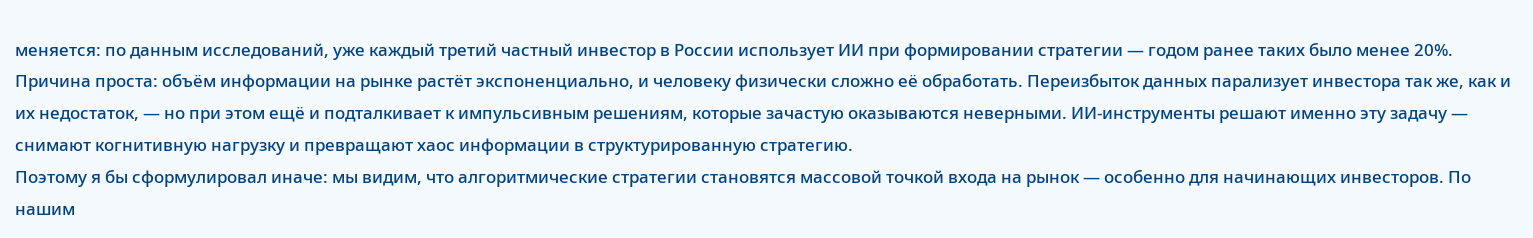меняется: по данным исследований, уже каждый третий частный инвестор в России использует ИИ при формировании стратегии — годом ранее таких было менее 20%.
Причина проста: объём информации на рынке растёт экспоненциально, и человеку физически сложно её обработать. Переизбыток данных парализует инвестора так же, как и их недостаток, — но при этом ещё и подталкивает к импульсивным решениям, которые зачастую оказываются неверными. ИИ-инструменты решают именно эту задачу — снимают когнитивную нагрузку и превращают хаос информации в структурированную стратегию.
Поэтому я бы сформулировал иначе: мы видим, что алгоритмические стратегии становятся массовой точкой входа на рынок — особенно для начинающих инвесторов. По нашим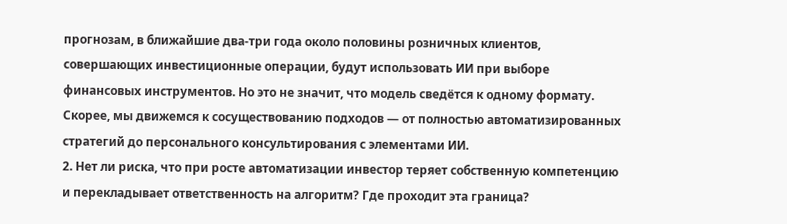прогнозам, в ближайшие два-три года около половины розничных клиентов, совершающих инвестиционные операции, будут использовать ИИ при выборе финансовых инструментов. Но это не значит, что модель сведётся к одному формату. Скорее, мы движемся к сосуществованию подходов — от полностью автоматизированных стратегий до персонального консультирования с элементами ИИ.
2. Нет ли риска, что при росте автоматизации инвестор теряет собственную компетенцию и перекладывает ответственность на алгоритм? Где проходит эта граница?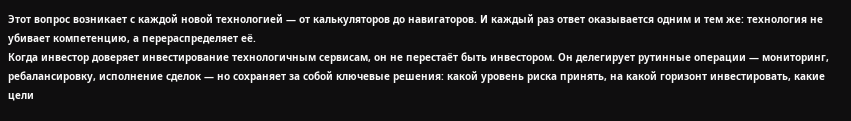Этот вопрос возникает с каждой новой технологией — от калькуляторов до навигаторов. И каждый раз ответ оказывается одним и тем же: технология не убивает компетенцию, а перераспределяет её.
Когда инвестор доверяет инвестирование технологичным сервисам, он не перестаёт быть инвестором. Он делегирует рутинные операции — мониторинг, ребалансировку, исполнение сделок — но сохраняет за собой ключевые решения: какой уровень риска принять, на какой горизонт инвестировать, какие цели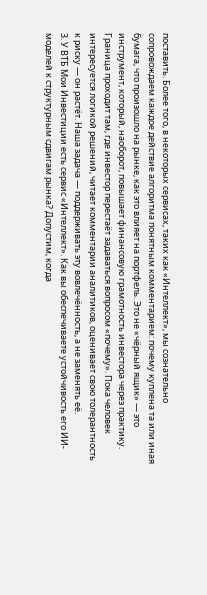поставить. Более того, в некоторых сервисах, таких как «Интеллект», мы сознательно сопровождаем каждое действие алгоритма понятным комментарием: почему куплена та или иная бумага, что произошло на рынке, как это влияет на портфель. Это не «чёрный ящик» — это инструмент, который, наоборот, повышает финансовую грамотность инвестора через практику.
Граница проходит там, где инвестор перестаёт задаваться вопросом «почему». Пока человек интересуется логикой решений, читает комментарии аналитиков, оценивает свою толерантность к риску — он растёт. Наша задача — поддерживать эту вовлечённость, а не заменять её.
3. У ВТБ Мои Инвестиции есть сервис «Интеллект». Как вы обеспечиваете устойчивость его ИИ-моделей к структурным сдвигам рынка? Допустим, когда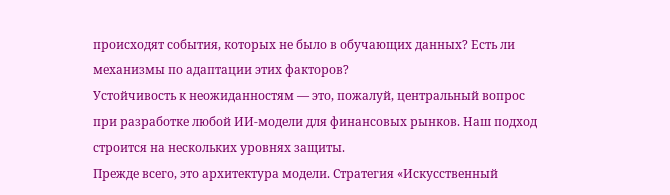происходят события, которых не было в обучающих данных? Есть ли механизмы по адаптации этих факторов?
Устойчивость к неожиданностям — это, пожалуй, центральный вопрос при разработке любой ИИ-модели для финансовых рынков. Наш подход строится на нескольких уровнях защиты.
Прежде всего, это архитектура модели. Стратегия «Искусственный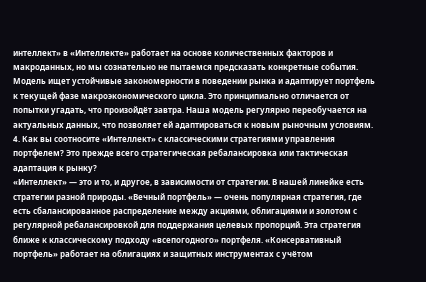интеллект» в «Интеллекте» работает на основе количественных факторов и макроданных, но мы сознательно не пытаемся предсказать конкретные события. Модель ищет устойчивые закономерности в поведении рынка и адаптирует портфель к текущей фазе макроэкономического цикла. Это принципиально отличается от попытки угадать, что произойдёт завтра. Наша модель регулярно переобучается на актуальных данных, что позволяет ей адаптироваться к новым рыночным условиям.
4. Как вы соотносите «Интеллект» с классическими стратегиями управления портфелем? Это прежде всего стратегическая ребалансировка или тактическая адаптация к рынку?
«Интеллект» — это и то, и другое, в зависимости от стратегии. В нашей линейке есть стратегии разной природы. «Вечный портфель» — очень популярная стратегия, где есть сбалансированное распределение между акциями, облигациями и золотом с регулярной ребалансировкой для поддержания целевых пропорций. Эта стратегия ближе к классическому подходу «всепогодного» портфеля. «Консервативный портфель» работает на облигациях и защитных инструментах с учётом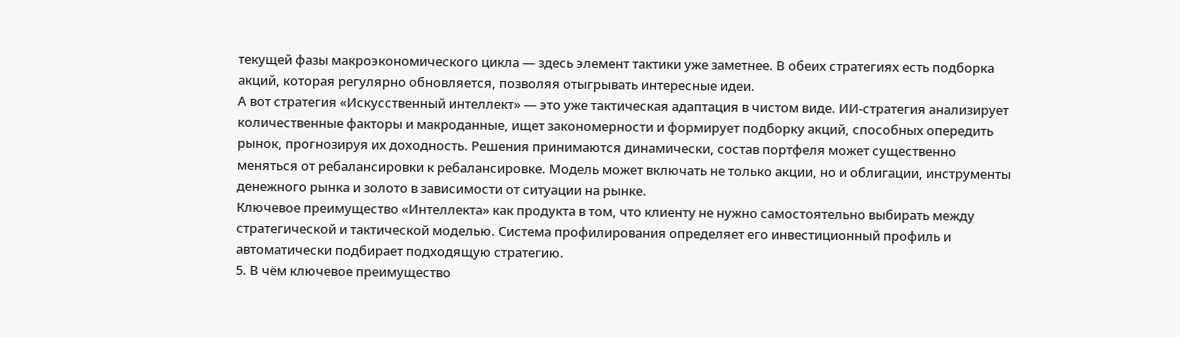текущей фазы макроэкономического цикла — здесь элемент тактики уже заметнее. В обеих стратегиях есть подборка акций, которая регулярно обновляется, позволяя отыгрывать интересные идеи.
А вот стратегия «Искусственный интеллект» — это уже тактическая адаптация в чистом виде. ИИ-стратегия анализирует количественные факторы и макроданные, ищет закономерности и формирует подборку акций, способных опередить рынок, прогнозируя их доходность. Решения принимаются динамически, состав портфеля может существенно меняться от ребалансировки к ребалансировке. Модель может включать не только акции, но и облигации, инструменты денежного рынка и золото в зависимости от ситуации на рынке.
Ключевое преимущество «Интеллекта» как продукта в том, что клиенту не нужно самостоятельно выбирать между стратегической и тактической моделью. Система профилирования определяет его инвестиционный профиль и автоматически подбирает подходящую стратегию.
5. В чём ключевое преимущество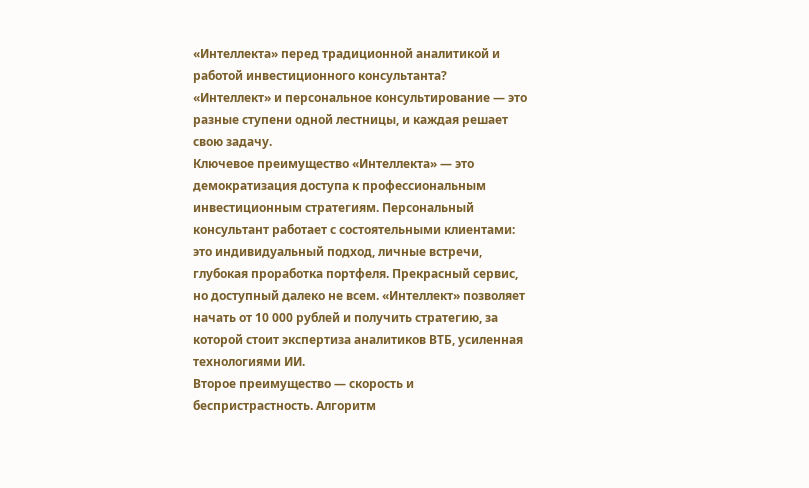«Интеллекта» перед традиционной аналитикой и работой инвестиционного консультанта?
«Интеллект» и персональное консультирование — это разные ступени одной лестницы, и каждая решает свою задачу.
Ключевое преимущество «Интеллекта» — это демократизация доступа к профессиональным инвестиционным стратегиям. Персональный консультант работает с состоятельными клиентами: это индивидуальный подход, личные встречи, глубокая проработка портфеля. Прекрасный сервис, но доступный далеко не всем. «Интеллект» позволяет начать от 10 000 рублей и получить стратегию, за которой стоит экспертиза аналитиков ВТБ, усиленная технологиями ИИ.
Второе преимущество — скорость и беспристрастность. Алгоритм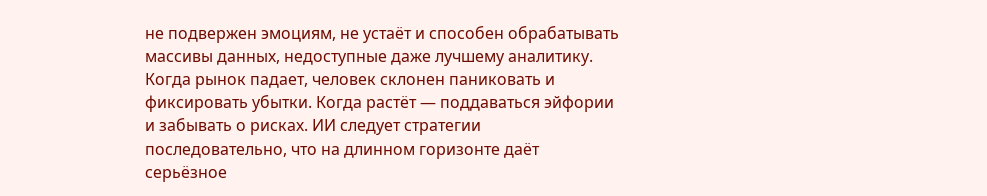не подвержен эмоциям, не устаёт и способен обрабатывать массивы данных, недоступные даже лучшему аналитику. Когда рынок падает, человек склонен паниковать и фиксировать убытки. Когда растёт — поддаваться эйфории и забывать о рисках. ИИ следует стратегии последовательно, что на длинном горизонте даёт серьёзное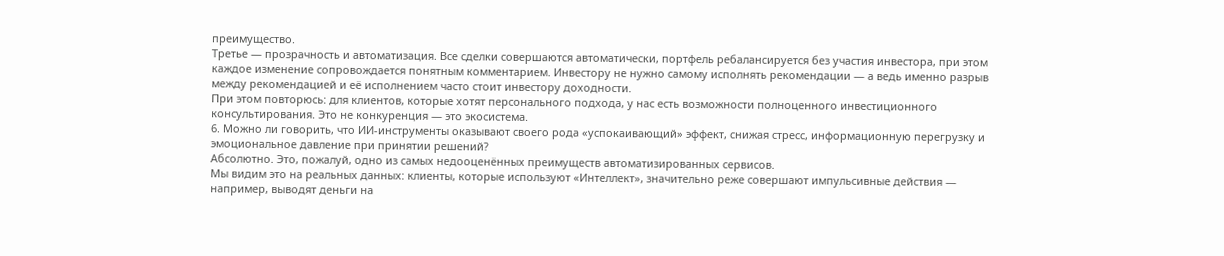преимущество.
Третье — прозрачность и автоматизация. Все сделки совершаются автоматически, портфель ребалансируется без участия инвестора, при этом каждое изменение сопровождается понятным комментарием. Инвестору не нужно самому исполнять рекомендации — а ведь именно разрыв между рекомендацией и её исполнением часто стоит инвестору доходности.
При этом повторюсь: для клиентов, которые хотят персонального подхода, у нас есть возможности полноценного инвестиционного консультирования. Это не конкуренция — это экосистема.
6. Можно ли говорить, что ИИ-инструменты оказывают своего рода «успокаивающий» эффект, снижая стресс, информационную перегрузку и эмоциональное давление при принятии решений?
Абсолютно. Это, пожалуй, одно из самых недооценённых преимуществ автоматизированных сервисов.
Мы видим это на реальных данных: клиенты, которые используют «Интеллект», значительно реже совершают импульсивные действия — например, выводят деньги на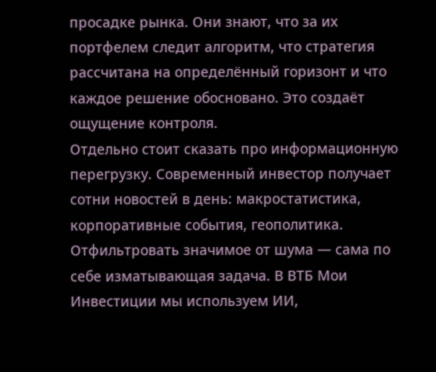просадке рынка. Они знают, что за их портфелем следит алгоритм, что стратегия рассчитана на определённый горизонт и что каждое решение обосновано. Это создаёт ощущение контроля.
Отдельно стоит сказать про информационную перегрузку. Современный инвестор получает сотни новостей в день: макростатистика, корпоративные события, геополитика. Отфильтровать значимое от шума — сама по себе изматывающая задача. В ВТБ Мои Инвестиции мы используем ИИ,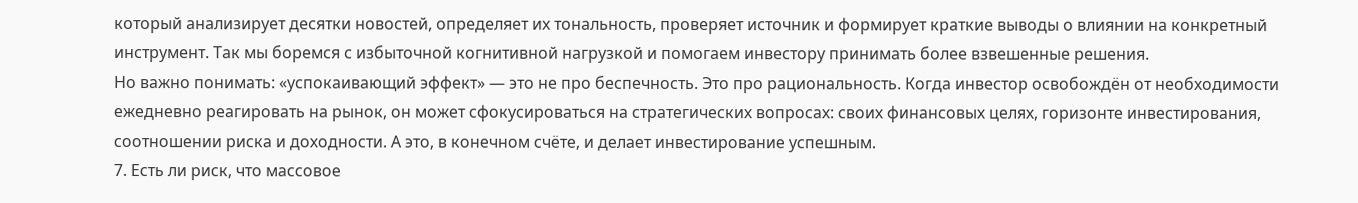который анализирует десятки новостей, определяет их тональность, проверяет источник и формирует краткие выводы о влиянии на конкретный инструмент. Так мы боремся с избыточной когнитивной нагрузкой и помогаем инвестору принимать более взвешенные решения.
Но важно понимать: «успокаивающий эффект» — это не про беспечность. Это про рациональность. Когда инвестор освобождён от необходимости ежедневно реагировать на рынок, он может сфокусироваться на стратегических вопросах: своих финансовых целях, горизонте инвестирования, соотношении риска и доходности. А это, в конечном счёте, и делает инвестирование успешным.
7. Есть ли риск, что массовое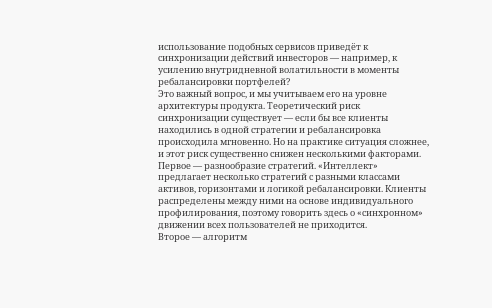использование подобных сервисов приведёт к синхронизации действий инвесторов — например, к усилению внутридневной волатильности в моменты ребалансировки портфелей?
Это важный вопрос, и мы учитываем его на уровне архитектуры продукта. Теоретический риск синхронизации существует — если бы все клиенты находились в одной стратегии и ребалансировка происходила мгновенно. Но на практике ситуация сложнее, и этот риск существенно снижен несколькими факторами.
Первое — разнообразие стратегий. «Интеллект» предлагает несколько стратегий с разными классами активов, горизонтами и логикой ребалансировки. Клиенты распределены между ними на основе индивидуального профилирования, поэтому говорить здесь о «синхронном» движении всех пользователей не приходится.
Второе — алгоритм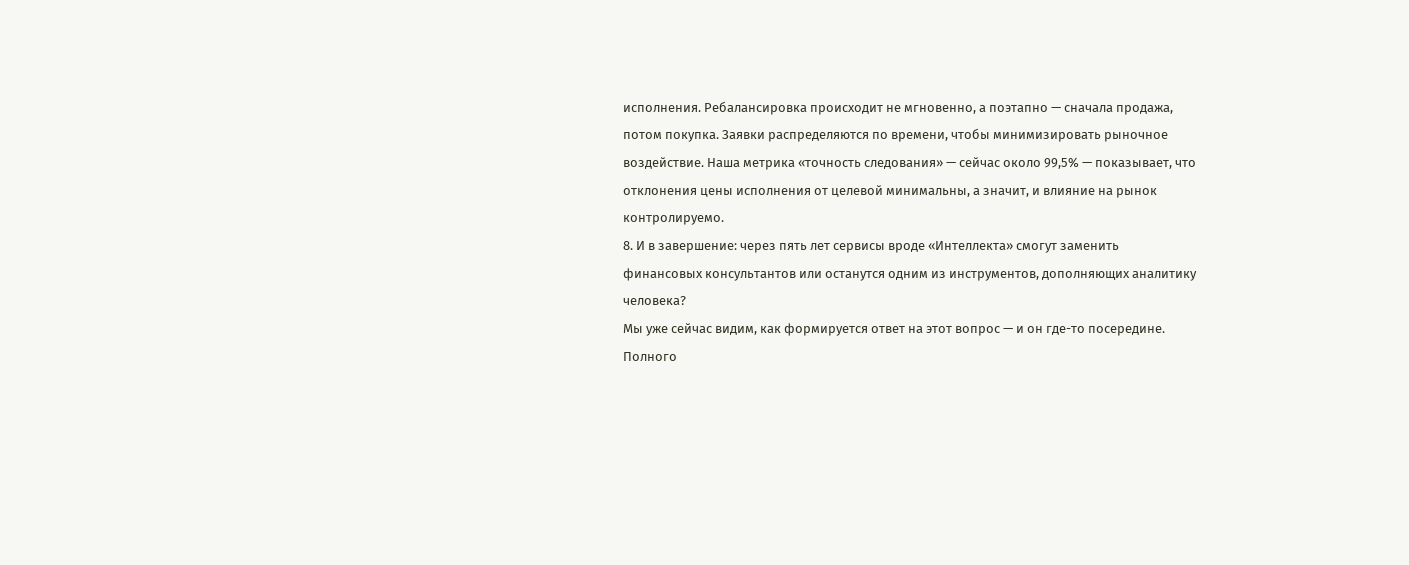исполнения. Ребалансировка происходит не мгновенно, а поэтапно — сначала продажа, потом покупка. Заявки распределяются по времени, чтобы минимизировать рыночное воздействие. Наша метрика «точность следования» — сейчас около 99,5% — показывает, что отклонения цены исполнения от целевой минимальны, а значит, и влияние на рынок контролируемо.
8. И в завершение: через пять лет сервисы вроде «Интеллекта» смогут заменить финансовых консультантов или останутся одним из инструментов, дополняющих аналитику человека?
Мы уже сейчас видим, как формируется ответ на этот вопрос — и он где-то посередине. Полного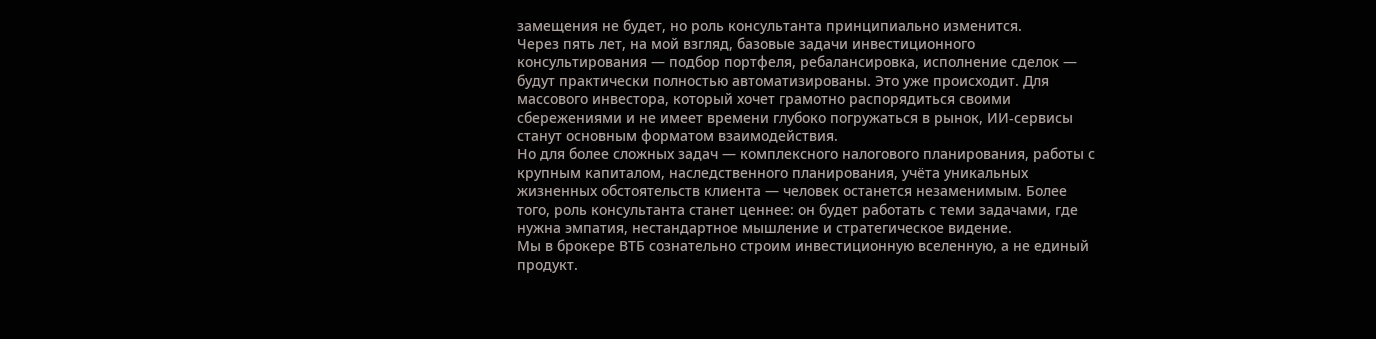замещения не будет, но роль консультанта принципиально изменится.
Через пять лет, на мой взгляд, базовые задачи инвестиционного консультирования — подбор портфеля, ребалансировка, исполнение сделок — будут практически полностью автоматизированы. Это уже происходит. Для массового инвестора, который хочет грамотно распорядиться своими сбережениями и не имеет времени глубоко погружаться в рынок, ИИ-сервисы станут основным форматом взаимодействия.
Но для более сложных задач — комплексного налогового планирования, работы с крупным капиталом, наследственного планирования, учёта уникальных жизненных обстоятельств клиента — человек останется незаменимым. Более того, роль консультанта станет ценнее: он будет работать с теми задачами, где нужна эмпатия, нестандартное мышление и стратегическое видение.
Мы в брокере ВТБ сознательно строим инвестиционную вселенную, а не единый продукт.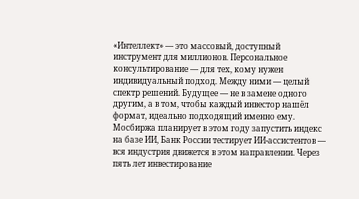«Интеллект» — это массовый, доступный инструмент для миллионов. Персональное консультирование — для тех, кому нужен индивидуальный подход. Между ними — целый спектр решений. Будущее — не в замене одного другим, а в том, чтобы каждый инвестор нашёл формат, идеально подходящий именно ему.
Мосбиржа планирует в этом году запустить индекс на базе ИИ, Банк России тестирует ИИ-ассистентов — вся индустрия движется в этом направлении. Через пять лет инвестирование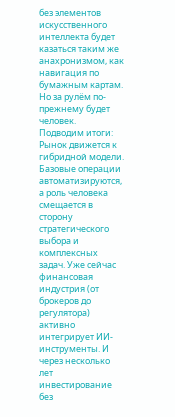без элементов искусственного интеллекта будет казаться таким же анахронизмом, как навигация по бумажным картам. Но за рулём по-прежнему будет человек.
Подводим итоги:
Рынок движется к гибридной модели. Базовые операции автоматизируются, а роль человека смещается в сторону стратегического выбора и комплексных задач. Уже сейчас финансовая индустрия (от брокеров до регулятора) активно интегрирует ИИ-инструменты. И через несколько лет инвестирование без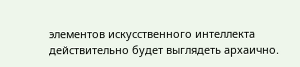элементов искусственного интеллекта действительно будет выглядеть архаично.